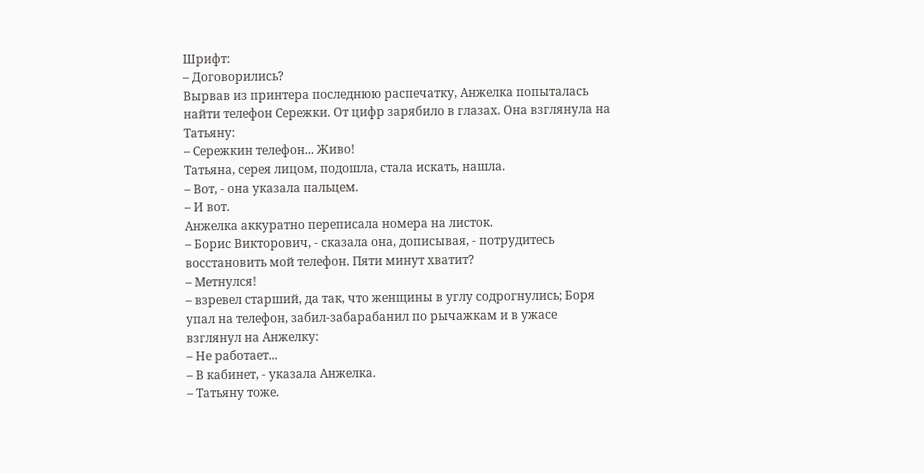Шрифт:
– Договорились?
Вырвав из принтера последнюю распечатку, Анжелка попыталась найти телефон Сережки. От цифр зарябило в глазах. Она взглянула на Татьяну:
– Сережкин телефон... Живо!
Татьяна, серея лицом, подошла, стала искать, нашла.
– Вот, - она указала пальцем.
– И вот.
Анжелка аккуратно переписала номера на листок.
– Борис Викторович, - сказала она, дописывая, - потрудитесь восстановить мой телефон. Пяти минут хватит?
– Метнулся!
– взревел старший, да так, что женщины в углу содрогнулись; Боря упал на телефон, забил-забарабанил по рычажкам и в ужасе взглянул на Анжелку:
– Не работает...
– В кабинет, - указала Анжелка.
– Татьяну тоже.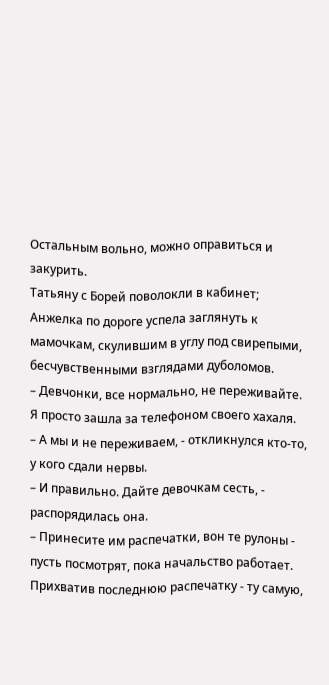Остальным вольно, можно оправиться и закурить.
Татьяну с Борей поволокли в кабинет; Анжелка по дороге успела заглянуть к мамочкам, скулившим в углу под свирепыми, бесчувственными взглядами дуболомов.
– Девчонки, все нормально, не переживайте. Я просто зашла за телефоном своего хахаля.
– А мы и не переживаем, - откликнулся кто-то, у кого сдали нервы.
– И правильно. Дайте девочкам сесть, - распорядилась она.
– Принесите им распечатки, вон те рулоны - пусть посмотрят, пока начальство работает.
Прихватив последнюю распечатку - ту самую,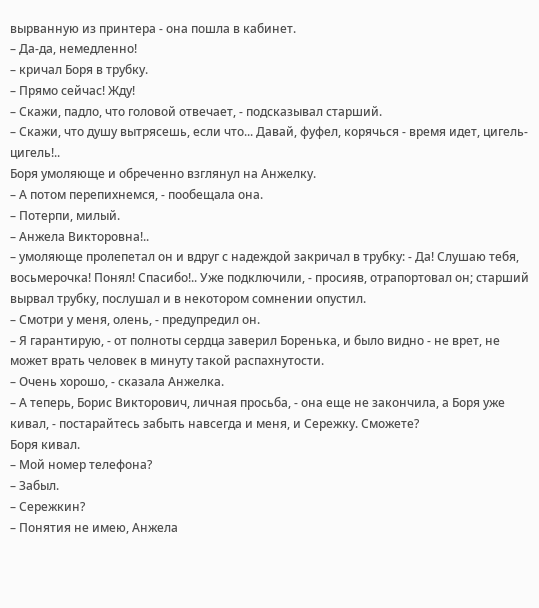вырванную из принтера - она пошла в кабинет.
– Да-да, немедленно!
– кричал Боря в трубку.
– Прямо сейчас! Жду!
– Скажи, падло, что головой отвечает, - подсказывал старший.
– Скажи, что душу вытрясешь, если что... Давай, фуфел, корячься - время идет, цигель-цигель!..
Боря умоляюще и обреченно взглянул на Анжелку.
– А потом перепихнемся, - пообещала она.
– Потерпи, милый.
– Анжела Викторовна!..
– умоляюще пролепетал он и вдруг с надеждой закричал в трубку: - Да! Слушаю тебя, восьмерочка! Понял! Спасибо!.. Уже подключили, - просияв, отрапортовал он; старший вырвал трубку, послушал и в некотором сомнении опустил.
– Смотри у меня, олень, - предупредил он.
– Я гарантирую, - от полноты сердца заверил Боренька, и было видно - не врет, не может врать человек в минуту такой распахнутости.
– Очень хорошо, - сказала Анжелка.
– А теперь, Борис Викторович, личная просьба, - она еще не закончила, а Боря уже кивал, - постарайтесь забыть навсегда и меня, и Сережку. Сможете?
Боря кивал.
– Мой номер телефона?
– Забыл.
– Сережкин?
– Понятия не имею, Анжела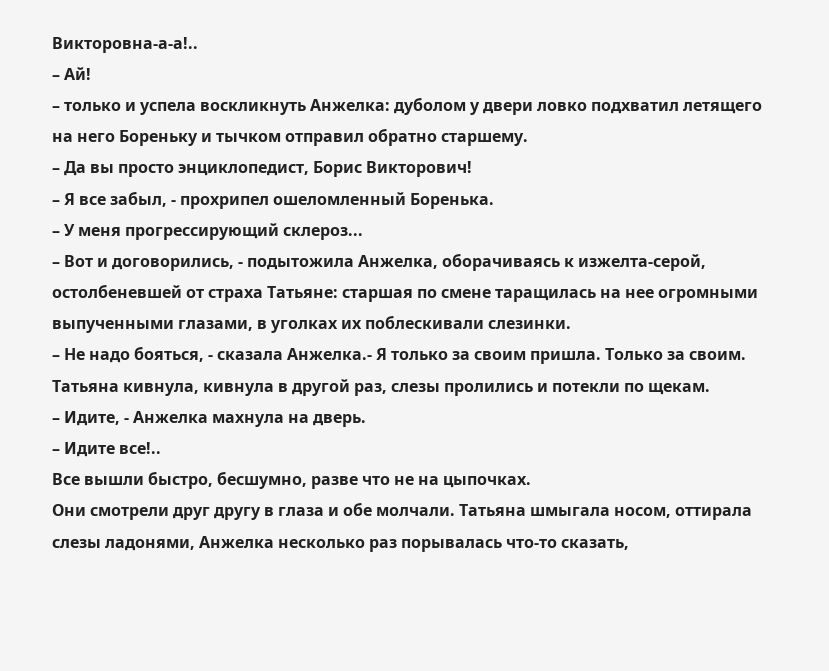Викторовна-а-а!..
– Ай!
– только и успела воскликнуть Анжелка: дуболом у двери ловко подхватил летящего на него Бореньку и тычком отправил обратно старшему.
– Да вы просто энциклопедист, Борис Викторович!
– Я все забыл, - прохрипел ошеломленный Боренька.
– У меня прогрессирующий склероз...
– Вот и договорились, - подытожила Анжелка, оборачиваясь к изжелта-серой, остолбеневшей от страха Татьяне: старшая по смене таращилась на нее огромными выпученными глазами, в уголках их поблескивали слезинки.
– Не надо бояться, - сказала Анжелка.- Я только за своим пришла. Только за своим.
Татьяна кивнула, кивнула в другой раз, слезы пролились и потекли по щекам.
– Идите, - Анжелка махнула на дверь.
– Идите все!..
Все вышли быстро, бесшумно, разве что не на цыпочках.
Они смотрели друг другу в глаза и обе молчали. Татьяна шмыгала носом, оттирала слезы ладонями, Анжелка несколько раз порывалась что-то сказать,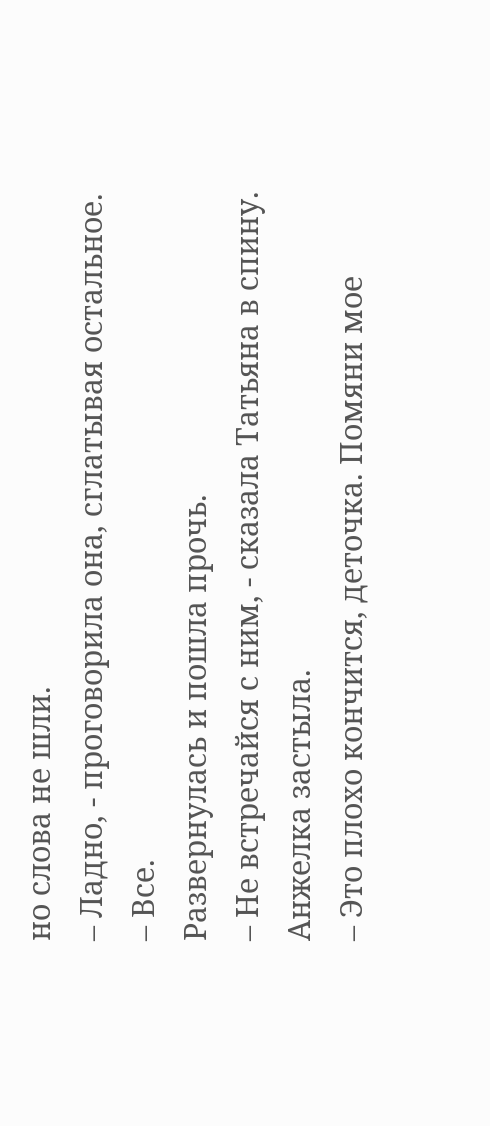но слова не шли.
– Ладно, - проговорила она, сглатывая остальное.
– Все.
Развернулась и пошла прочь.
– Не встречайся с ним, - сказала Татьяна в спину.
Анжелка застыла.
– Это плохо кончится, деточка. Помяни мое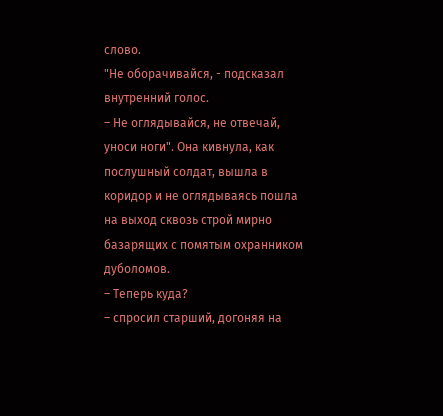слово.
"Не оборачивайся, - подсказал внутренний голос.
– Не оглядывайся, не отвечай, уноси ноги". Она кивнула, как послушный солдат, вышла в коридор и не оглядываясь пошла на выход сквозь строй мирно базарящих с помятым охранником дуболомов.
– Теперь куда?
– спросил старший, догоняя на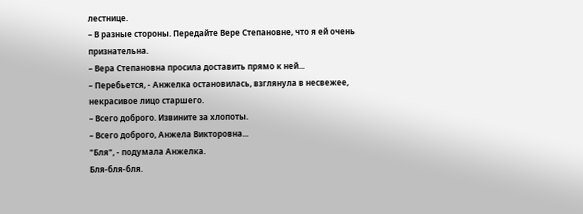лестнице.
– В разные стороны. Передайте Вере Степановне, что я ей очень признательна.
– Вера Степановна просила доставить прямо к ней...
– Перебьется, - Анжелка остановилась, взглянула в несвежее, некрасивое лицо старшего.
– Всего доброго. Извините за хлопоты.
– Всего доброго, Анжела Викторовна...
"Бля", - подумала Анжелка.
Бля-бля-бля.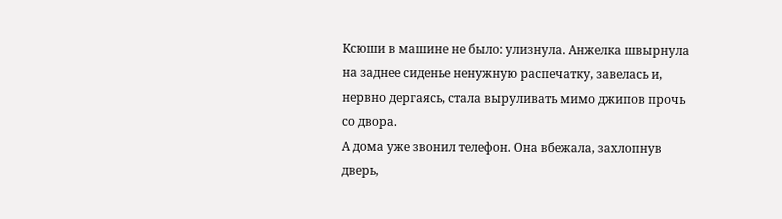Ксюши в машине не было: улизнула. Анжелка швырнула на заднее сиденье ненужную распечатку, завелась и, нервно дергаясь, стала выруливать мимо джипов прочь со двора.
А дома уже звонил телефон. Она вбежала, захлопнув дверь,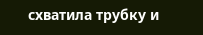схватила трубку и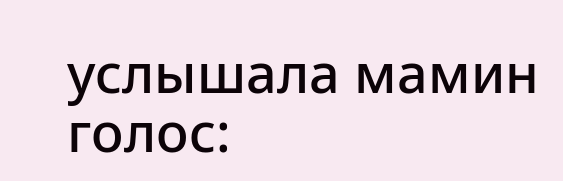услышала мамин голос: